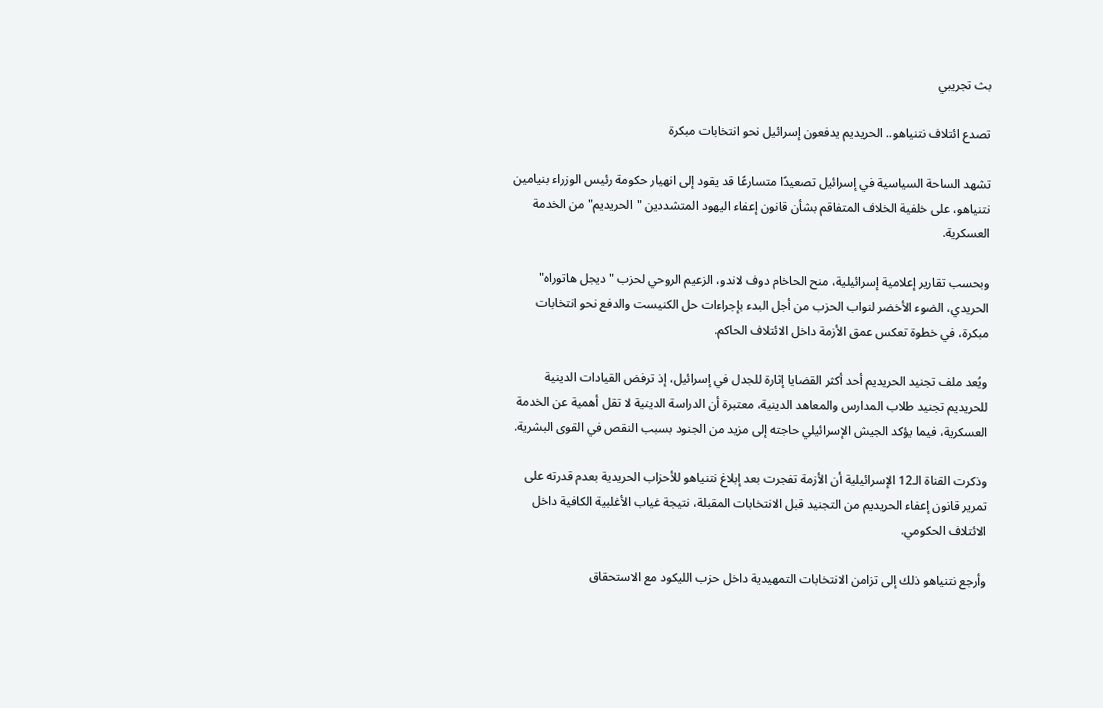بث تجريبي

تصدع ائتلاف نتنياهو.. الحريديم يدفعون إسرائيل نحو انتخابات مبكرة

تشهد الساحة السياسية في إسرائيل تصعيدًا متسارعًا قد يقود إلى انهيار حكومة رئيس الوزراء بنيامين نتنياهو، على خلفية الخلاف المتفاقم بشأن قانون إعفاء اليهود المتشددين "الحريديم" من الخدمة العسكرية.

وبحسب تقارير إعلامية إسرائيلية، منح الحاخام دوف لاندو، الزعيم الروحي لحزب "ديجل هاتوراه" الحريدي، الضوء الأخضر لنواب الحزب من أجل البدء بإجراءات حل الكنيست والدفع نحو انتخابات مبكرة، في خطوة تعكس عمق الأزمة داخل الائتلاف الحاكم.

ويُعد ملف تجنيد الحريديم أحد أكثر القضايا إثارة للجدل في إسرائيل، إذ ترفض القيادات الدينية للحريديم تجنيد طلاب المدارس والمعاهد الدينية، معتبرة أن الدراسة الدينية لا تقل أهمية عن الخدمة العسكرية، فيما يؤكد الجيش الإسرائيلي حاجته إلى مزيد من الجنود بسبب النقص في القوى البشرية.

وذكرت القناة الـ12 الإسرائيلية أن الأزمة تفجرت بعد إبلاغ نتنياهو للأحزاب الحريدية بعدم قدرته على تمرير قانون إعفاء الحريديم من التجنيد قبل الانتخابات المقبلة، نتيجة غياب الأغلبية الكافية داخل الائتلاف الحكومي.

وأرجع نتنياهو ذلك إلى تزامن الانتخابات التمهيدية داخل حزب الليكود مع الاستحقاق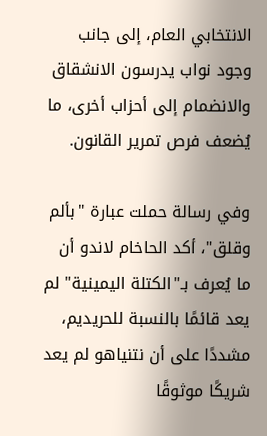الانتخابي العام، إلى جانب وجود نواب يدرسون الانشقاق والانضمام إلى أحزاب أخرى، ما يُضعف فرص تمرير القانون.

وفي رسالة حملت عبارة "بألم وقلق"، أكد الحاخام لاندو أن ما يُعرف بـ"الكتلة اليمينية" لم يعد قائمًا بالنسبة للحريديم، مشددًا على أن نتنياهو لم يعد شريكًا موثوقًا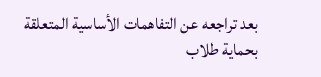بعد تراجعه عن التفاهمات الأساسية المتعلقة بحماية طلاب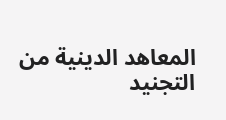المعاهد الدينية من التجنيد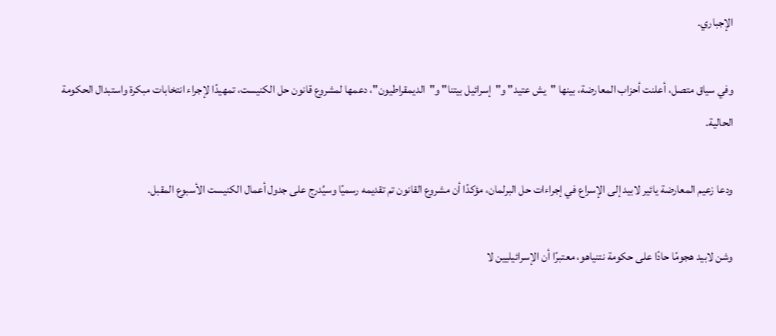الإجباري.

وفي سياق متصل، أعلنت أحزاب المعارضة، بينها "يش عتيد" و"إسرائيل بيتنا" و"الديمقراطيون"، دعمها لمشروع قانون حل الكنيست، تمهيدًا لإجراء انتخابات مبكرة واستبدال الحكومة الحالية.

ودعا زعيم المعارضة يائير لابيد إلى الإسراع في إجراءات حل البرلمان، مؤكدًا أن مشروع القانون تم تقديمه رسميًا وسيُدرج على جدول أعمال الكنيست الأسبوع المقبل.

وشن لابيد هجومًا حادًا على حكومة نتنياهو، معتبرًا أن الإسرائيليين لا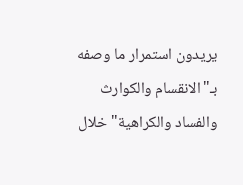يريدون استمرار ما وصفه بـ"الانقسام والكوارث والفساد والكراهية" خلال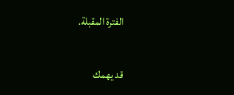الفترة المقبلة.

قد يهمك